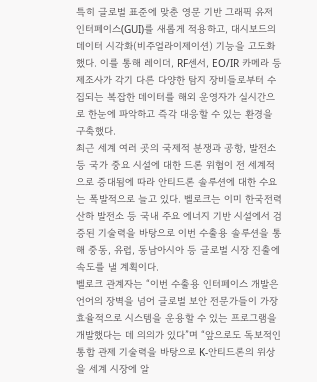특히 글로벌 표준에 맞춘 영문 기반 그래픽 유저 인터페이스(GUI)를 새롭게 적용하고, 대시보드의 데이터 시각화(비주얼라이제이션) 기능을 고도화했다. 이를 통해 레이더, RF센서, EO/IR 카메라 등 제조사가 각기 다른 다양한 탐지 장비들로부터 수집되는 복잡한 데이터를 해외 운영자가 실시간으로 한눈에 파악하고 즉각 대응할 수 있는 환경을 구축했다.
최근 세계 여러 곳의 국제적 분쟁과 공항, 발전소 등 국가 중요 시설에 대한 드론 위협이 전 세계적으로 증대됨에 따라 안티드론 솔루션에 대한 수요는 폭발적으로 늘고 있다. 벨로크는 이미 한국전력 산하 발전소 등 국내 주요 에너지 기반 시설에서 검증된 기술력을 바탕으로 이번 수출용 솔루션을 통해 중동, 유럽, 동남아시아 등 글로벌 시장 진출에 속도를 낼 계획이다.
벨로크 관계자는 “이번 수출용 인터페이스 개발은 언어의 장벽을 넘어 글로벌 보안 전문가들이 가장 효율적으로 시스템을 운용할 수 있는 프로그램을 개발했다는 데 의의가 있다”며 “앞으로도 독보적인 통합 관제 기술력을 바탕으로 K-안티드론의 위상을 세계 시장에 알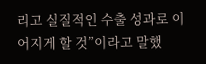리고 실질적인 수출 성과로 이어지게 할 것”이라고 말했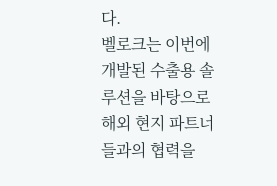다.
벨로크는 이번에 개발된 수출용 솔루션을 바탕으로 해외 현지 파트너들과의 협력을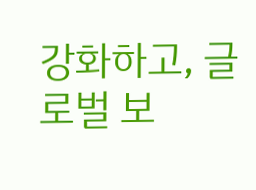강화하고, 글로벌 보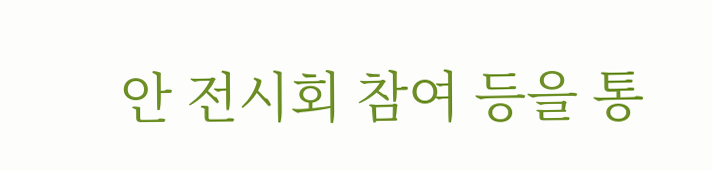안 전시회 참여 등을 통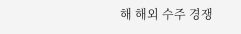해 해외 수주 경쟁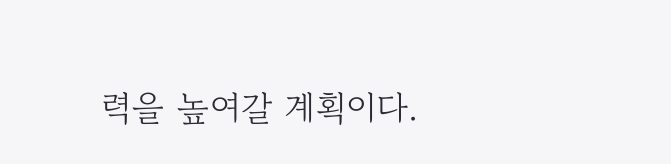력을 높여갈 계획이다.